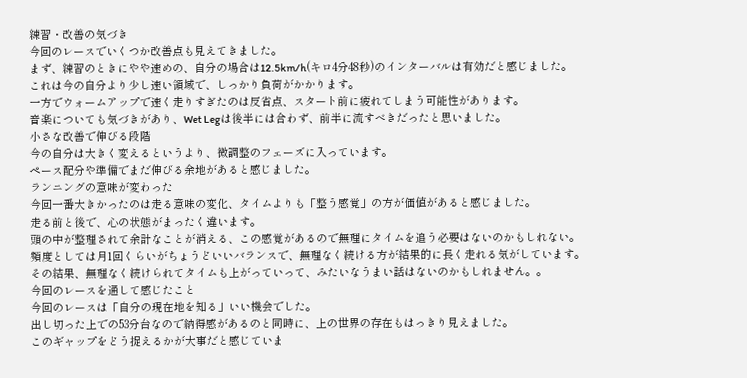練習・改善の気づき
今回のレースでいくつか改善点も見えてきました。
まず、練習のときにやや速めの、自分の場合は12.5km/h(キロ4分48秒)のインターバルは有効だと感じました。
これは今の自分より少し速い領域で、しっかり負荷がかかります。
一方でウォームアップで速く走りすぎたのは反省点、スタート前に疲れてしまう可能性があります。
音楽についても気づきがあり、Wet Legは後半には合わず、前半に流すべきだったと思いました。
小さな改善で伸びる段階
今の自分は大きく変えるというより、微調整のフェーズに入っています。
ペース配分や準備でまだ伸びる余地があると感じました。
ランニングの意味が変わった
今回一番大きかったのは走る意味の変化、タイムよりも「整う感覚」の方が価値があると感じました。
走る前と後で、心の状態がまったく違います。
頭の中が整理されて余計なことが消える、この感覚があるので無理にタイムを追う必要はないのかもしれない。
頻度としては月1回くらいがちょうどいいバランスで、無理なく続ける方が結果的に長く走れる気がしています。
その結果、無理なく続けられてタイムも上がっていって、みたいなうまい話はないのかもしれません。。
今回のレースを通して感じたこと
今回のレースは「自分の現在地を知る」いい機会でした。
出し切った上での53分台なので納得感があるのと同時に、上の世界の存在もはっきり見えました。
このギャップをどう捉えるかが大事だと感じていま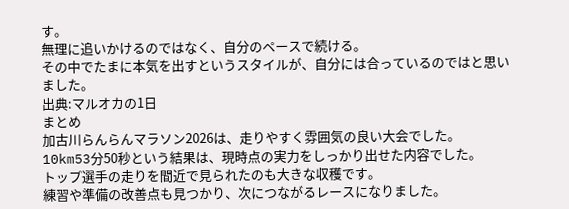す。
無理に追いかけるのではなく、自分のペースで続ける。
その中でたまに本気を出すというスタイルが、自分には合っているのではと思いました。
出典:マルオカの1日
まとめ
加古川らんらんマラソン2026は、走りやすく雰囲気の良い大会でした。
10km53分50秒という結果は、現時点の実力をしっかり出せた内容でした。
トップ選手の走りを間近で見られたのも大きな収穫です。
練習や準備の改善点も見つかり、次につながるレースになりました。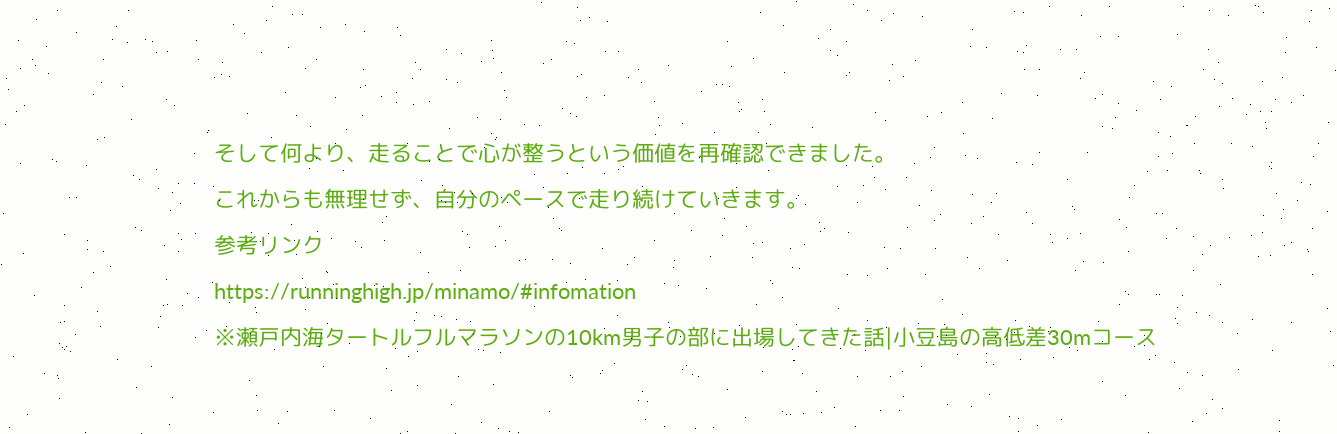そして何より、走ることで心が整うという価値を再確認できました。
これからも無理せず、自分のペースで走り続けていきます。
参考リンク
https://runninghigh.jp/minamo/#infomation
※瀬戸内海タートルフルマラソンの10km男子の部に出場してきた話|小豆島の高低差30mコース